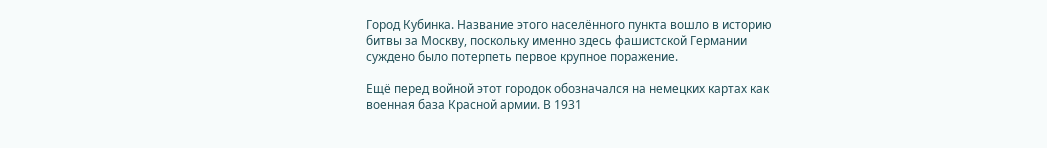Город Кубинка. Название этого населённого пункта вошло в историю битвы за Москву, поскольку именно здесь фашистской Германии суждено было потерпеть первое крупное поражение.

Ещё перед войной этот городок обозначался на немецких картах как военная база Красной армии. В 1931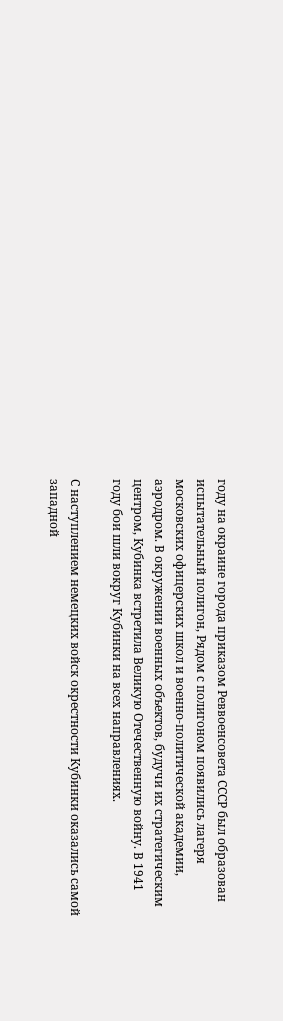году на окраине города приказом Реввоенсовета СССР был образован испытательный полигон, Рядом с полигоном появились лагеря московских офицерских школ и военно-политической академии, аэродром. В окружении военных объектов, будучи их стратегическим центром, Кубинка встретила Великую Отечественную войну. В 1941 году бои шли вокруг Кубинки на всех направлениях.

С наступлением немецких войск окрестности Кубинки оказались самой западной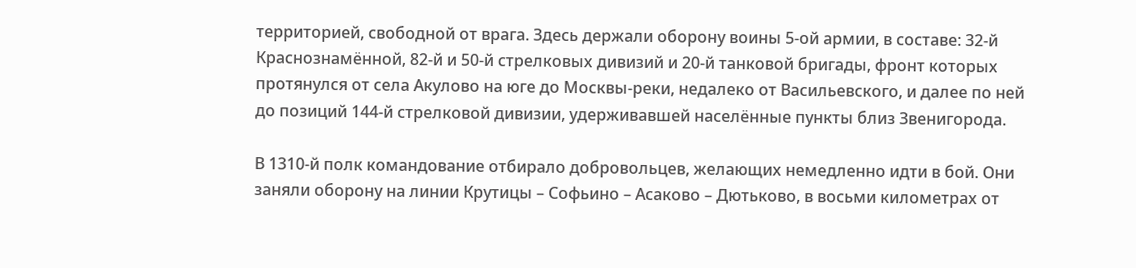территорией, свободной от врага. Здесь держали оборону воины 5-ой армии, в составе: 32-й Краснознамённой, 82-й и 50-й стрелковых дивизий и 20-й танковой бригады, фронт которых протянулся от села Акулово на юге до Москвы-реки, недалеко от Васильевского, и далее по ней до позиций 144-й стрелковой дивизии, удерживавшей населённые пункты близ Звенигорода.

В 1310-й полк командование отбирало добровольцев, желающих немедленно идти в бой. Они заняли оборону на линии Крутицы – Софьино – Асаково – Дютьково, в восьми километрах от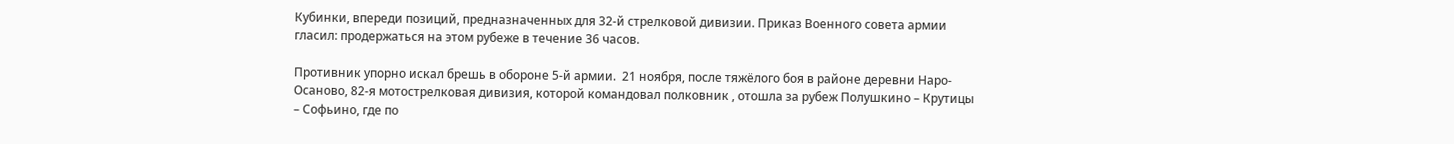Кубинки, впереди позиций, предназначенных для 32-й стрелковой дивизии. Приказ Военного совета армии гласил: продержаться на этом рубеже в течение 36 часов.

Противник упорно искал брешь в обороне 5-й армии.  21 ноября, после тяжёлого боя в районе деревни Наро-Осаново, 82-я мотострелковая дивизия, которой командовал полковник , отошла за рубеж Полушкино – Крутицы – Софьино, где по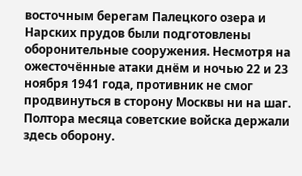восточным берегам Палецкого озера и Нарских прудов были подготовлены оборонительные сооружения. Несмотря на ожесточённые атаки днём и ночью 22 и 23 ноября 1941 года, противник не смог продвинуться в сторону Москвы ни на шаг. Полтора месяца советские войска держали здесь оборону.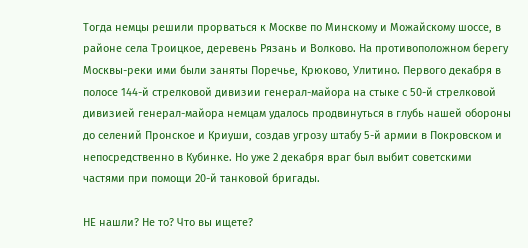Тогда немцы решили прорваться к Москве по Минскому и Можайскому шоссе, в районе села Троицкое, деревень Рязань и Волково. На противоположном берегу Москвы-реки ими были заняты Поречье, Крюково, Улитино. Первого декабря в полосе 144-й стрелковой дивизии генерал-майора на стыке с 50-й стрелковой дивизией генерал-майора немцам удалось продвинуться в глубь нашей обороны до селений Пронское и Криуши, создав угрозу штабу 5-й армии в Покровском и непосредственно в Кубинке. Но уже 2 декабря враг был выбит советскими частями при помощи 20-й танковой бригады.

НЕ нашли? Не то? Что вы ищете?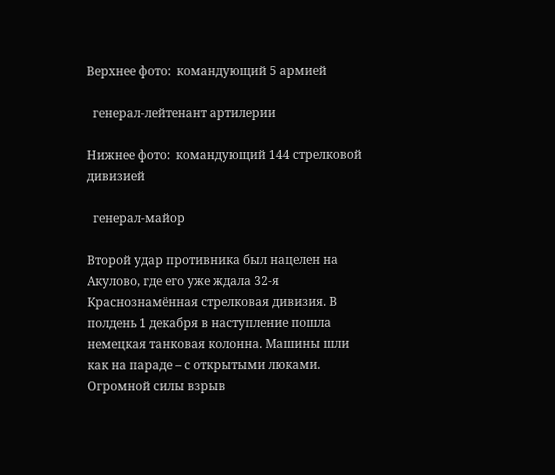Верхнее фото:  командующий 5 армией

  генерал-лейтенант артилерии

Нижнее фото:  командующий 144 стрелковой дивизией

  генерал-майор

Второй удар противника был нацелен на Акулово, где его уже ждала 32-я Краснознамённая стрелковая дивизия. В полдень 1 декабря в наступление пошла немецкая танковая колонна. Машины шли как на параде – с открытыми люками. Огромной силы взрыв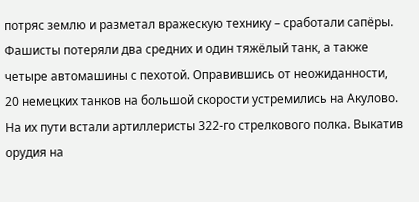потряс землю и разметал вражескую технику – сработали сапёры. Фашисты потеряли два средних и один тяжёлый танк, а также четыре автомашины с пехотой. Оправившись от неожиданности, 20 немецких танков на большой скорости устремились на Акулово. На их пути встали артиллеристы 322-го стрелкового полка. Выкатив орудия на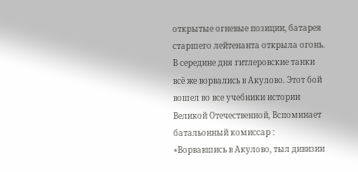открытые огневые позиции, батарея старшего лейтенанта открыла огонь. В середине дня гитлеровские танки всё же ворвались в Акулово. Этот бой  вошел во все учебники истории Великой Отечественной, Вспоминает батальонный комиссар : «Ворвавшись в Акулово, тыл дивизии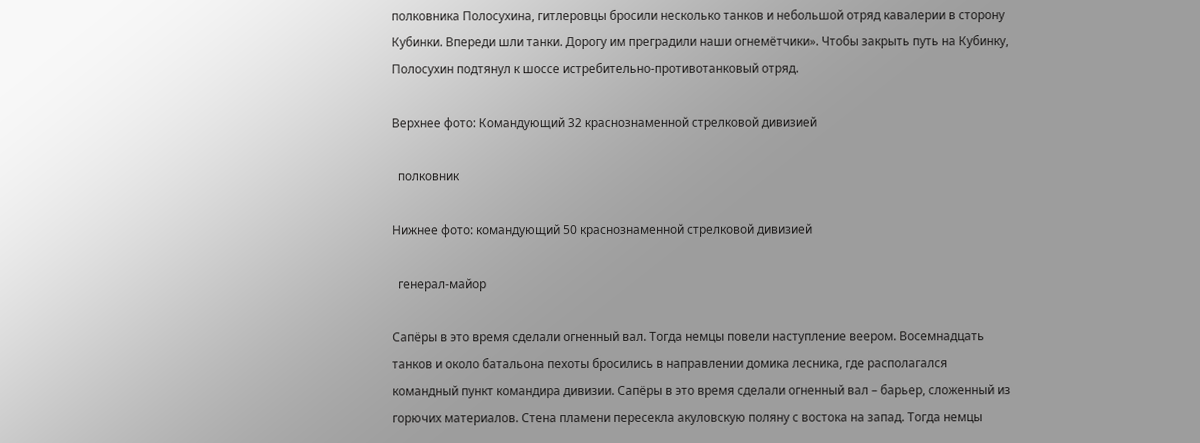полковника Полосухина, гитлеровцы бросили несколько танков и небольшой отряд кавалерии в сторону Кубинки. Впереди шли танки. Дорогу им преградили наши огнемётчики». Чтобы закрыть путь на Кубинку, Полосухин подтянул к шоссе истребительно-противотанковый отряд.

Верхнее фото: Командующий 32 краснознаменной стрелковой дивизией

  полковник

Нижнее фото: командующий 50 краснознаменной стрелковой дивизией

  генерал-майор

Сапёры в это время сделали огненный вал. Тогда немцы повели наступление веером. Восемнадцать танков и около батальона пехоты бросились в направлении домика лесника, где располагался командный пункт командира дивизии. Сапёры в это время сделали огненный вал – барьер, сложенный из горючих материалов. Стена пламени пересекла акуловскую поляну с востока на запад. Тогда немцы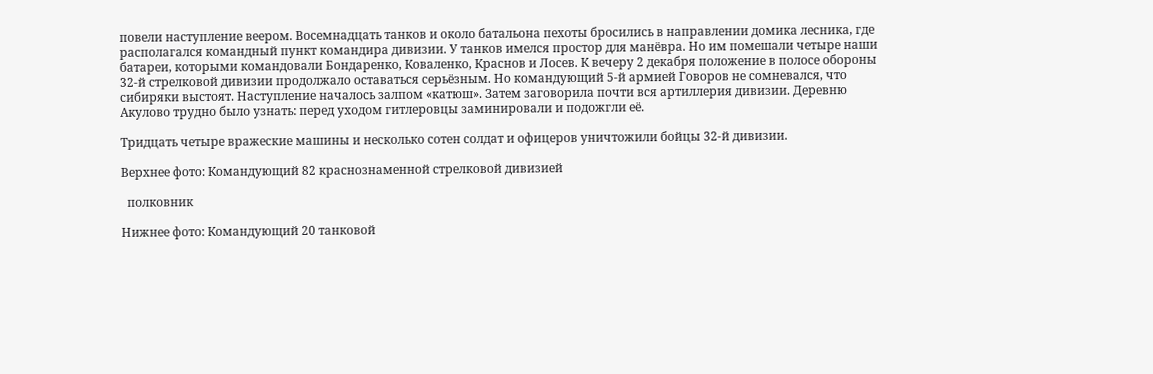повели наступление веером. Восемнадцать танков и около батальона пехоты бросились в направлении домика лесника, где располагался командный пункт командира дивизии. У танков имелся простор для манёвра. Но им помешали четыре наши батареи, которыми командовали Бондаренко, Коваленко, Краснов и Лосев. К вечеру 2 декабря положение в полосе обороны 32-й стрелковой дивизии продолжало оставаться серьёзным. Но командующий 5-й армией Говоров не сомневался, что сибиряки выстоят. Наступление началось залпом «катюш». Затем заговорила почти вся артиллерия дивизии. Деревню Акулово трудно было узнать: перед уходом гитлеровцы заминировали и подожгли её.

Тридцать четыре вражеские машины и несколько сотен солдат и офицеров уничтожили бойцы 32-й дивизии.

Верхнее фото: Командующий 82 краснознаменной стрелковой дивизией

  полковник

Нижнее фото: Командующий 20 танковой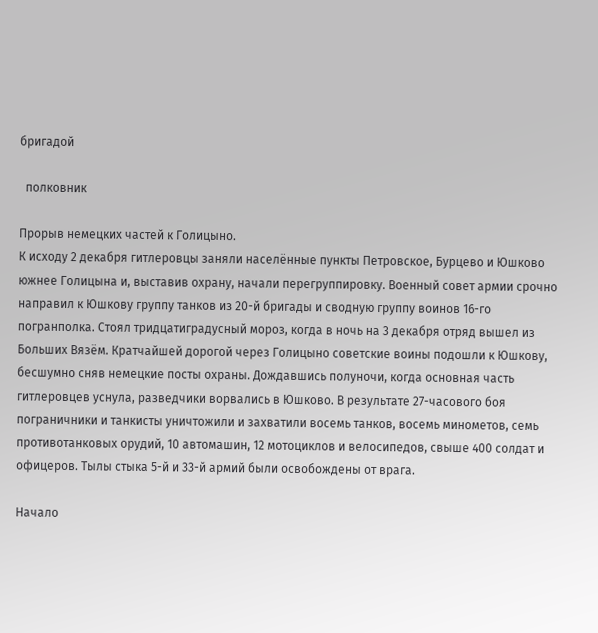бригадой

  полковник

Прорыв немецких частей к Голицыно.
К исходу 2 декабря гитлеровцы заняли населённые пункты Петровское, Бурцево и Юшково южнее Голицына и, выставив охрану, начали перегруппировку. Военный совет армии срочно направил к Юшкову группу танков из 20-й бригады и сводную группу воинов 16-го погранполка. Стоял тридцатиградусный мороз, когда в ночь на 3 декабря отряд вышел из Больших Вязём. Кратчайшей дорогой через Голицыно советские воины подошли к Юшкову, бесшумно сняв немецкие посты охраны. Дождавшись полуночи, когда основная часть гитлеровцев уснула, разведчики ворвались в Юшково. В результате 27-часового боя пограничники и танкисты уничтожили и захватили восемь танков, восемь минометов, семь противотанковых орудий, 10 автомашин, 12 мотоциклов и велосипедов, свыше 400 солдат и офицеров. Тылы стыка 5-й и 33-й армий были освобождены от врага.

Начало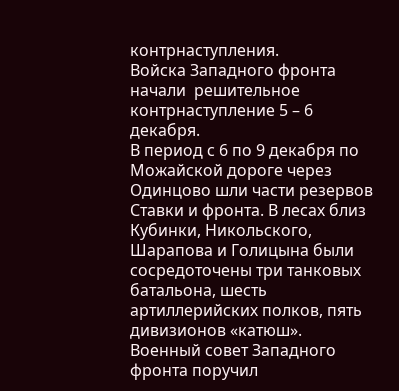контрнаступления.
Войска Западного фронта начали  решительное контрнаступление 5 – 6 декабря.
В период с 6 по 9 декабря по Можайской дороге через Одинцово шли части резервов Ставки и фронта. В лесах близ Кубинки, Никольского, Шарапова и Голицына были сосредоточены три танковых батальона, шесть артиллерийских полков, пять дивизионов «катюш».
Военный совет Западного фронта поручил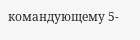командующему 5-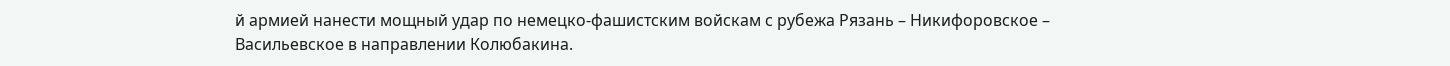й армией нанести мощный удар по немецко-фашистским войскам с рубежа Рязань – Никифоровское – Васильевское в направлении Колюбакина.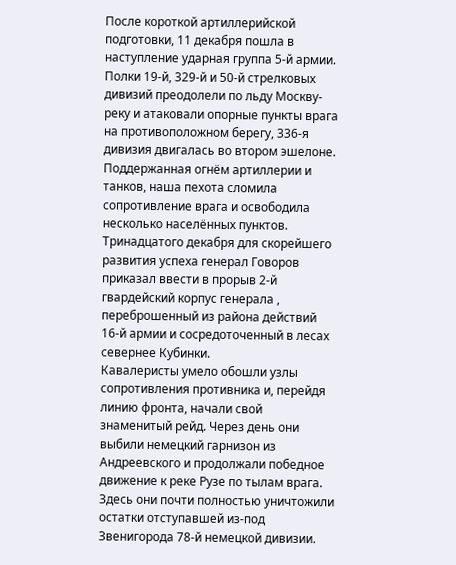После короткой артиллерийской подготовки, 11 декабря пошла в наступление ударная группа 5-й армии. Полки 19-й, 329-й и 50-й стрелковых дивизий преодолели по льду Москву-реку и атаковали опорные пункты врага на противоположном берегу, 336-я дивизия двигалась во втором эшелоне. Поддержанная огнём артиллерии и танков, наша пехота сломила сопротивление врага и освободила несколько населённых пунктов. Тринадцатого декабря для скорейшего развития успеха генерал Говоров приказал ввести в прорыв 2-й гвардейский корпус генерала , переброшенный из района действий 16-й армии и сосредоточенный в лесах севернее Кубинки.
Кавалеристы умело обошли узлы сопротивления противника и, перейдя линию фронта, начали свой знаменитый рейд. Через день они выбили немецкий гарнизон из Андреевского и продолжали победное движение к реке Рузе по тылам врага. Здесь они почти полностью уничтожили остатки отступавшей из-под Звенигорода 78-й немецкой дивизии.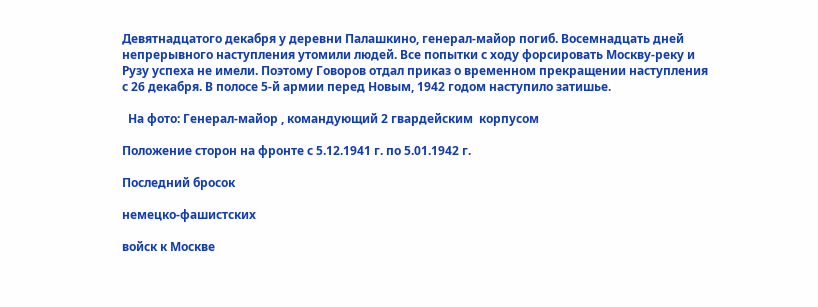Девятнадцатого декабря у деревни Палашкино, генерал-майор погиб. Восемнадцать дней непрерывного наступления утомили людей. Все попытки с ходу форсировать Москву-реку и Рузу успеха не имели. Поэтому Говоров отдал приказ о временном прекращении наступления с 26 декабря. В полосе 5-й армии перед Новым, 1942 годом наступило затишье.

  На фото: Генерал-майор , командующий 2 гвардейским  корпусом

Положение сторон на фронте с 5.12.1941 г. по 5.01.1942 г.

Последний бросок

немецко-фашистских

войск к Москве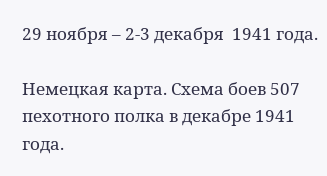29 ноября – 2-3 декабря  1941 года.

Немецкая карта. Схема боев 507 пехотного полка в декабре 1941 года.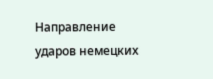Направление ударов немецких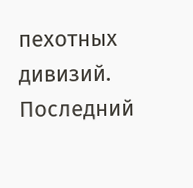пехотных дивизий. Последний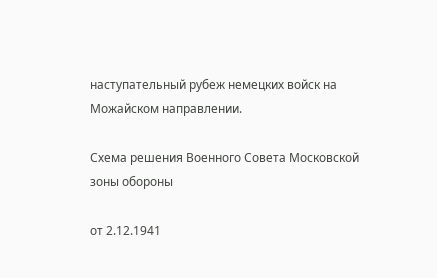наступательный рубеж немецких войск на Можайском направлении.

Схема решения Военного Совета Московской зоны обороны

от 2.12.1941